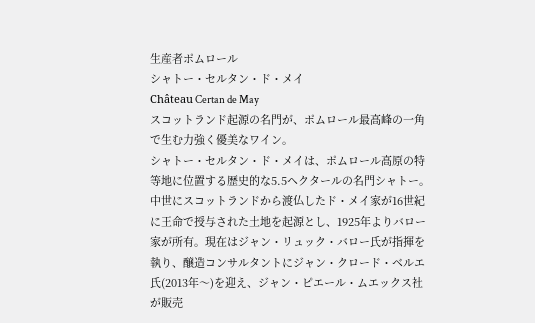生産者ポムロール
シャトー・セルタン・ド・メイ
Château Certan de May
スコットランド起源の名門が、ポムロール最高峰の一角で生む力強く優美なワイン。
シャトー・セルタン・ド・メイは、ポムロール高原の特等地に位置する歴史的な5.5ヘクタールの名門シャトー。中世にスコットランドから渡仏したド・メイ家が16世紀に王命で授与された土地を起源とし、1925年よりバロー家が所有。現在はジャン・リュック・バロー氏が指揮を執り、醸造コンサルタントにジャン・クロード・ベルエ氏(2013年〜)を迎え、ジャン・ピエール・ムエックス社が販売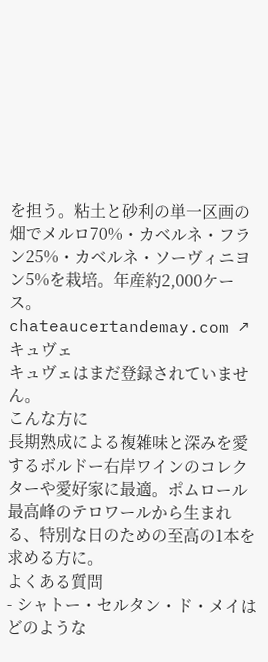を担う。粘土と砂利の単一区画の畑でメルロ70%・カベルネ・フラン25%・カベルネ・ソーヴィニヨン5%を栽培。年産約2,000ケース。
chateaucertandemay.com ↗キュヴェ
キュヴェはまだ登録されていません。
こんな方に
長期熟成による複雑味と深みを愛するボルドー右岸ワインのコレクターや愛好家に最適。ポムロール最高峰のテロワールから生まれる、特別な日のための至高の1本を求める方に。
よくある質問
- シャトー・セルタン・ド・メイはどのような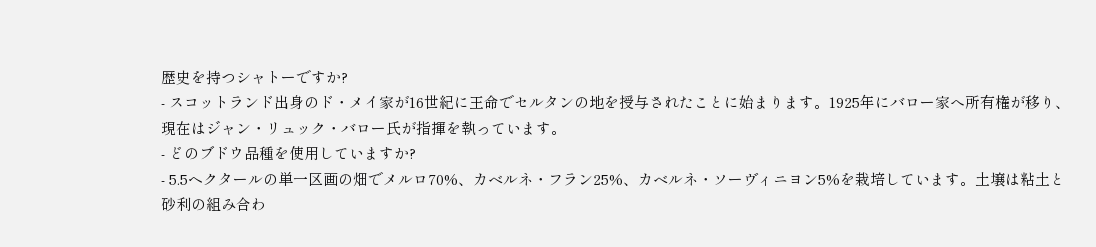歴史を持つシャトーですか?
- スコットランド出身のド・メイ家が16世紀に王命でセルタンの地を授与されたことに始まります。1925年にバロー家へ所有権が移り、現在はジャン・リュック・バロー氏が指揮を執っています。
- どのブドウ品種を使用していますか?
- 5.5ヘクタールの単一区画の畑でメルロ70%、カベルネ・フラン25%、カベルネ・ソーヴィニヨン5%を栽培しています。土壌は粘土と砂利の組み合わ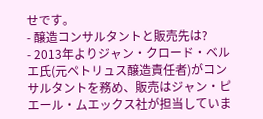せです。
- 醸造コンサルタントと販売先は?
- 2013年よりジャン・クロード・ベルエ氏(元ペトリュス醸造責任者)がコンサルタントを務め、販売はジャン・ピエール・ムエックス社が担当していま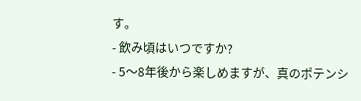す。
- 飲み頃はいつですか?
- 5〜8年後から楽しめますが、真のポテンシ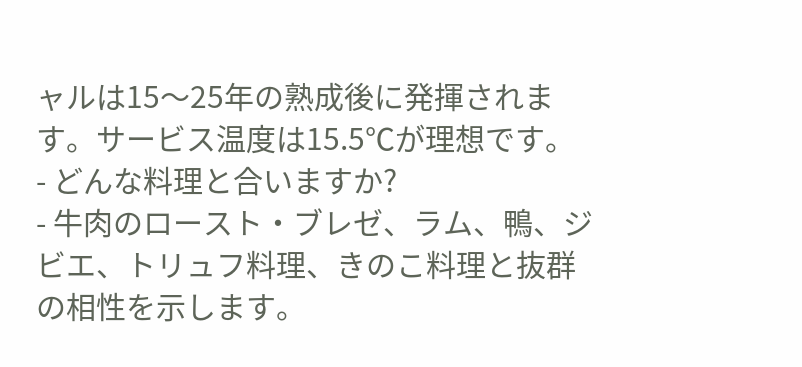ャルは15〜25年の熟成後に発揮されます。サービス温度は15.5℃が理想です。
- どんな料理と合いますか?
- 牛肉のロースト・ブレゼ、ラム、鴨、ジビエ、トリュフ料理、きのこ料理と抜群の相性を示します。